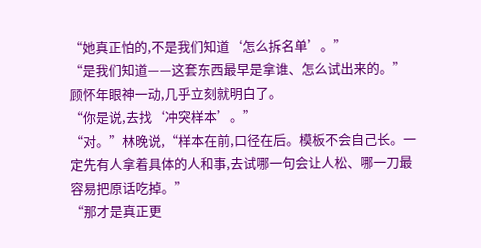“她真正怕的,不是我们知道‘怎么拆名单’。”
“是我们知道——这套东西最早是拿谁、怎么试出来的。”
顾怀年眼神一动,几乎立刻就明白了。
“你是说,去找‘冲突样本’。”
“对。”林晚说,“样本在前,口径在后。模板不会自己长。一定先有人拿着具体的人和事,去试哪一句会让人松、哪一刀最容易把原话吃掉。”
“那才是真正更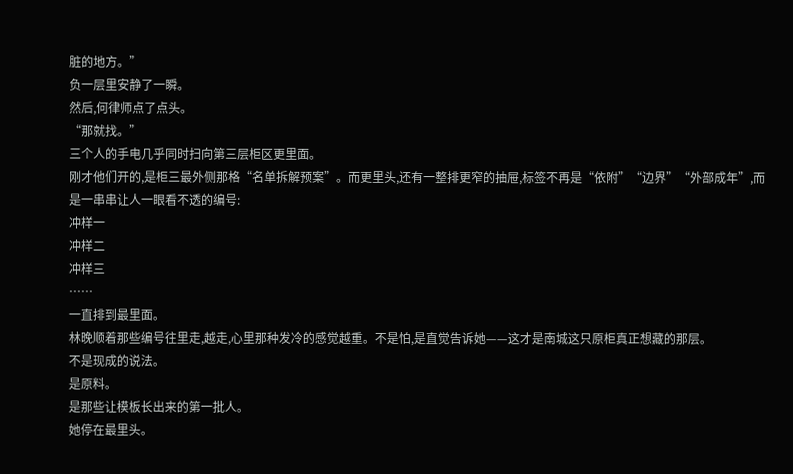脏的地方。”
负一层里安静了一瞬。
然后,何律师点了点头。
“那就找。”
三个人的手电几乎同时扫向第三层柜区更里面。
刚才他们开的,是柜三最外侧那格“名单拆解预案”。而更里头,还有一整排更窄的抽屉,标签不再是“依附”“边界”“外部成年”,而是一串串让人一眼看不透的编号:
冲样一
冲样二
冲样三
……
一直排到最里面。
林晚顺着那些编号往里走,越走,心里那种发冷的感觉越重。不是怕,是直觉告诉她——这才是南城这只原柜真正想藏的那层。
不是现成的说法。
是原料。
是那些让模板长出来的第一批人。
她停在最里头。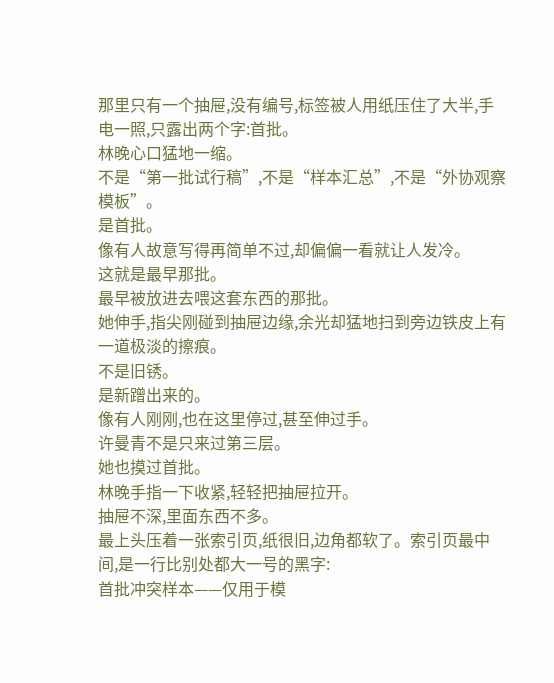那里只有一个抽屉,没有编号,标签被人用纸压住了大半,手电一照,只露出两个字:首批。
林晚心口猛地一缩。
不是“第一批试行稿”,不是“样本汇总”,不是“外协观察模板”。
是首批。
像有人故意写得再简单不过,却偏偏一看就让人发冷。
这就是最早那批。
最早被放进去喂这套东西的那批。
她伸手,指尖刚碰到抽屉边缘,余光却猛地扫到旁边铁皮上有一道极淡的擦痕。
不是旧锈。
是新蹭出来的。
像有人刚刚,也在这里停过,甚至伸过手。
许曼青不是只来过第三层。
她也摸过首批。
林晚手指一下收紧,轻轻把抽屉拉开。
抽屉不深,里面东西不多。
最上头压着一张索引页,纸很旧,边角都软了。索引页最中间,是一行比别处都大一号的黑字:
首批冲突样本——仅用于模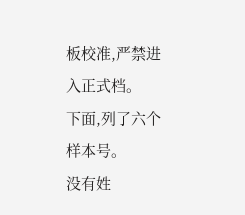板校准,严禁进入正式档。
下面,列了六个样本号。
没有姓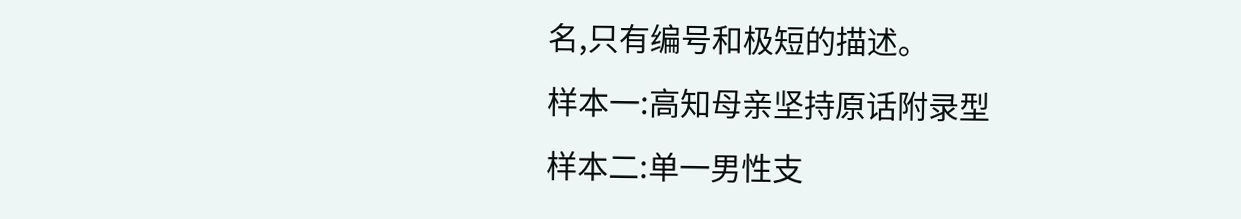名,只有编号和极短的描述。
样本一:高知母亲坚持原话附录型
样本二:单一男性支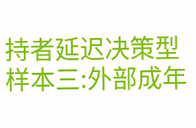持者延迟决策型
样本三:外部成年